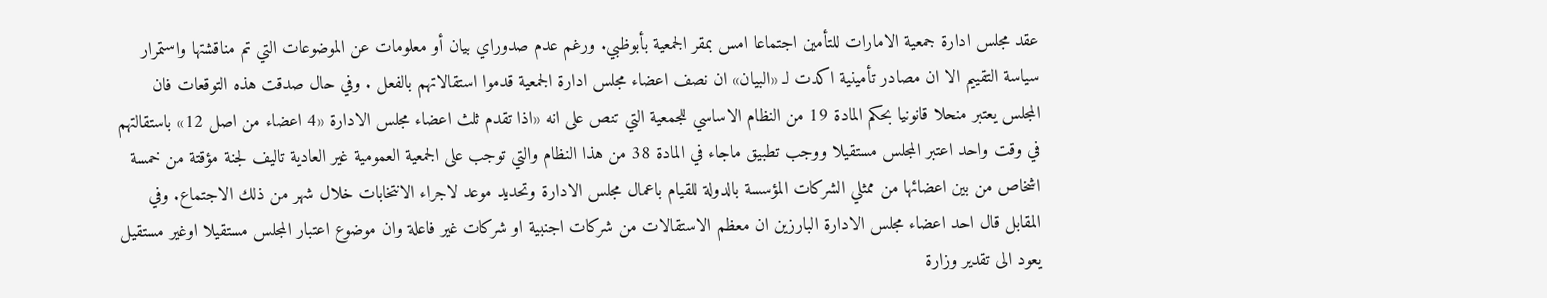عقد مجلس ادارة جمعية الامارات للتأمين اجتماعا امس بمقر الجمعية بأبوظبي. ورغم عدم صدوراي بيان أو معلومات عن الموضوعات التي تم مناقشتها واستمرار سياسة التقييم الا ان مصادر تأمينية اكدت لـ «البيان» ان نصف اعضاء مجلس ادارة الجمعية قدموا استقالاتهم بالفعل . وفي حال صدقت هذه التوقعات فان المجلس يعتبر منحلا قانونيا بحكم المادة 19 من النظام الاساسي للجمعية التي تنص على انه «اذا تقدم ثلث اعضاء مجلس الادارة «4 اعضاء من اصل 12» باستقالتهم في وقت واحد اعتبر المجلس مستقيلا ووجب تطبيق ماجاء في المادة 38 من هذا النظام والتي توجب على الجمعية العمومية غير العادية تاليف لجنة مؤقتة من خمسة اشخاص من بين اعضائها من ممثلي الشركات المؤسسة بالدولة للقيام باعمال مجلس الادارة وتحديد موعد لاجراء الانتخابات خلال شهر من ذلك الاجتماع. وفي المقابل قال احد اعضاء مجلس الادارة البارزين ان معظم الاستقالات من شركات اجنبية او شركات غير فاعلة وان موضوع اعتبار المجلس مستقيلا اوغير مستقيل يعود الى تقدير وزارة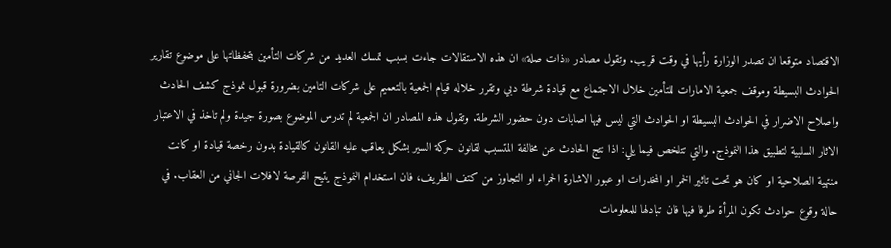الاقتصاد متوقعا ان تصدر الوزارة رأيها في وقت قريب. وتقول مصادر «ذات صلة» ان هذه الاستقالات جاءت بسبب تمسك العديد من شركات التأمين بتحفظاتها على موضوع تقارير الحوادث البسيطة وموقف جمعية الامارات للتأمين خلال الاجتماع مع قيادة شرطة دبي وتقرر خلاله قيام الجمعية بالتعميم على شركات التامين بضرورة قبول نموذج كشف الحادث واصلاح الاضرار في الحوادث البسيطة او الحوادث التي ليس فيها اصابات دون حضور الشرطة. وتقول هذه المصادر ان الجمعية لم تدرس الموضوع بصورة جيدة ولم تاخذ في الاعتبار الاثار السلبية لتطبيق هذا النموذج. والتي تتلخص فيما يلي: اذا نتج الحادث عن مخالفة المتسبب لقانون حركة السير بشكل يعاقب عليه القانون كالقيادة بدون رخصة قيادة او كانت منتهية الصلاحية او كان هو تحت تاثير الخمر او المخدرات او عبور الاشارة الحمراء او التجاوز من كتف الطريف، فان استخدام النموذج يتيح الفرصة لافلات الجاني من العقاب. في حالة وقوع حوادث تكون المرأة طرفا فيها فان تبادلها للمعلومات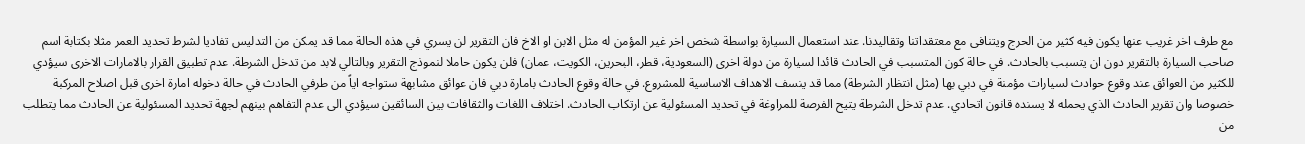مع طرف اخر غريب عنها يكون فيه كثير من الحرج ويتنافى مع معتقداتنا وتقاليدنا. عند استعمال السيارة بواسطة شخص اخر غير المؤمن له مثل الابن او الاخ فان التقرير لن يسري في هذه الحالة مما قد يمكن من التدليس تفاديا لشرط تحديد العمر مثلا بكتابة اسم صاحب السيارة بالتقرير دون ان يتسبب بالحادث. في حالة كون المتسبب في الحادث قائدا لسيارة من دولة اخرى (السعودية، قطر، البحرين، الكويت، عمان) فلن يكون حاملا لنموذج التقرير وبالتالي لابد من تدخل الشرطة. عدم تطبيق القرار بالامارات الاخرى سيؤدي للكثير من العوائق عند وقوع حوادث لسيارات مؤمنة في دبي بها (مثل انتظار الشرطة) مما قد ينسف الاهداف الاساسية للمشروع. في حالة وقوع الحادث بامارة دبي فان عوائق مشابهة ستواجه اياً من طرفي الحادث في حالة دخوله امارة اخرى قبل اصلاح المركبة خصوصا وان تقرير الحادث الذي يحمله لا يسنده قانون اتحادي. عدم تدخل الشرطة يتيح الفرصة للمراوغة في تحديد المسئولية عن ارتكاب الحادث. اختلاف اللغات والثقافات بين السائقين سيؤدي الى عدم التفاهم بينهم لجهة تحديد المسئولية عن الحادث مما يتطلب من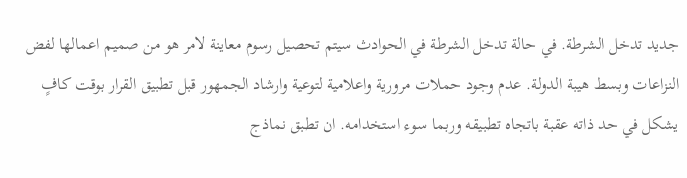جديد تدخل الشرطة. في حالة تدخل الشرطة في الحوادث سيتم تحصيل رسوم معاينة لامر هو من صميم اعمالها لفض النزاعات وبسط هيبة الدولة. عدم وجود حملات مرورية واعلامية لتوعية وارشاد الجمهور قبل تطبيق القرار بوقت كافٍ يشكل في حد ذاته عقبة باتجاه تطبيقه وربما سوء استخدامه. ان تطبق نماذج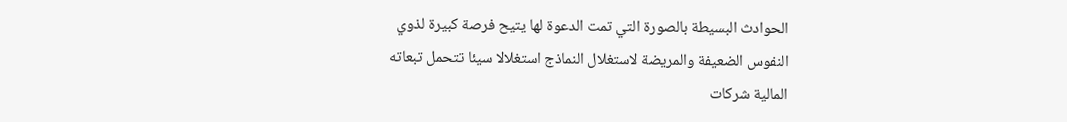الحوادث البسيطة بالصورة التي تمت الدعوة لها يتيح فرصة كبيرة لذوي النفوس الضعيفة والمريضة لاستغلال النماذج استغلالا سيئا تتحمل تبعاته المالية شركات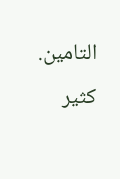التامين. كثير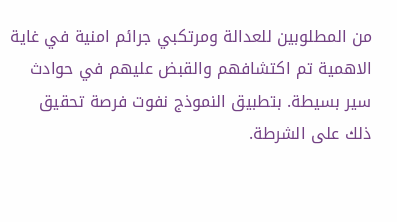من المطلوبين للعدالة ومرتكبي جرائم امنية في غاية الاهمية تم اكتشافهم والقبض عليهم في حوادث سير بسيطة. بتطبيق النموذج نفوت فرصة تحقيق ذلك على الشرطة.